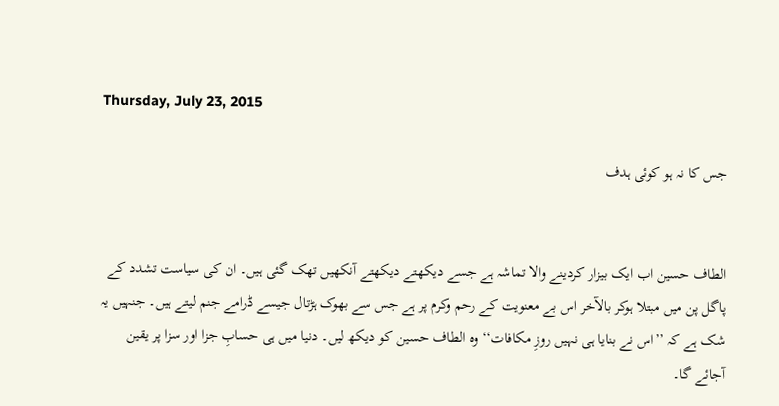Thursday, July 23, 2015

جس کا نہ ہو کوئی ہدف


الطاف حسین اب ایک بیزار کردینے والا تماشہ ہے جسے دیکھتے دیکھتے آنکھیں تھک گئی ہیں۔ ان کی سیاست تشدد کے پاگل پن میں مبتلا ہوکر بالآخر اس بے معنویت کے رحم وکرم پر ہے جس سے بھوک ہڑتال جیسے ڈرامے جنم لیتے ہیں۔ جنہیں یہ شک ہے کہ ’’اس نے بنایا ہی نہیں روزِ مکافات‘‘ وہ الطاف حسین کو دیکھ لیں۔ دنیا میں ہی حسابِ جزا اور سزا پر یقین آجائے گا۔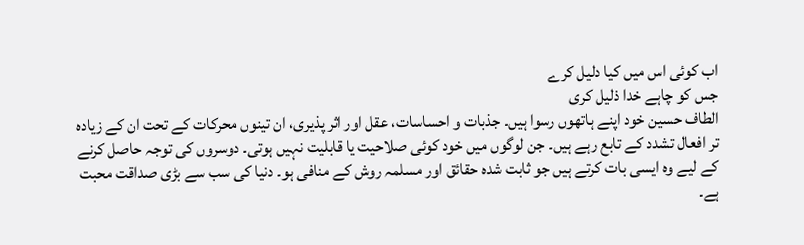اب کوئی اس میں کیا دلیل کرے
جس کو چاہے خدا ذلیل کری
الطاف حسین خود اپنے ہاتھوں رسوا ہیں۔ جذبات و احساسات، عقل اور اثر پذیری، ان تینوں محرکات کے تحت ان کے زیادہ تر افعال تشدد کے تابع رہے ہیں۔ جن لوگوں میں خود کوئی صلاحیت یا قابلیت نہیں ہوتی۔ دوسروں کی توجہ حاصل کرنے کے لیے وہ ایسی بات کرتے ہیں جو ثابت شدہ حقائق اور مسلمہ روش کے منافی ہو۔ دنیا کی سب سے بڑی صداقت محبت ہے۔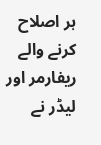ہر اصلاح کرنے والے ریفارمر اور لیڈر نے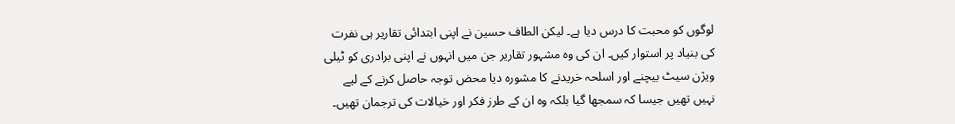لوگوں کو محبت کا درس دیا ہے۔ لیکن الطاف حسین نے اپنی ابتدائی تقاریر ہی نفرت کی بنیاد پر استوار کیں۔ ان کی وہ مشہور تقاریر جن میں انہوں نے اپنی برادری کو ٹیلی ویژن سیٹ بیچنے اور اسلحہ خریدنے کا مشورہ دیا محض توجہ حاصل کرنے کے لیے نہیں تھیں جیسا کہ سمجھا گیا بلکہ وہ ان کے طرز فکر اور خیالات کی ترجمان تھیں۔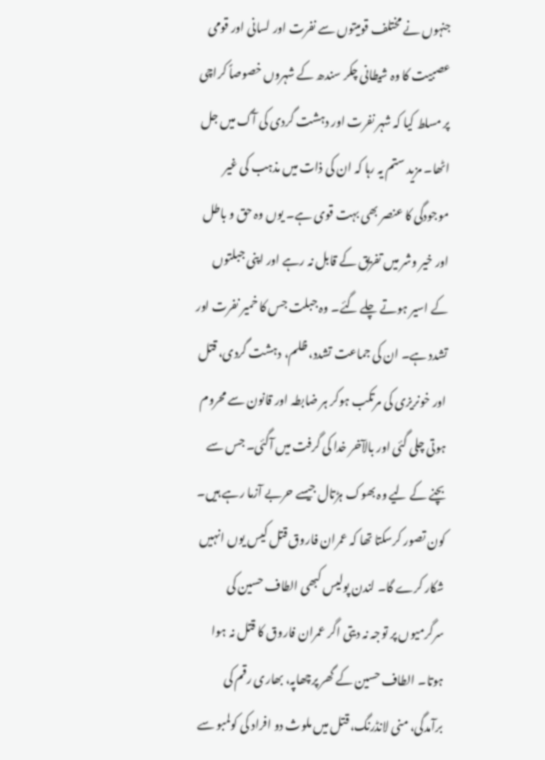جنہوں نے مختلف قومیتوں سے نفرت اور لسانی اور قومی عصبیت کا وہ شیطانی چکر سندھ کے شہروں خصوصاً کراچی پر مسلط کیا کہ شہر نفرت اور دہشت گردی کی آگ میں جل اٹھا۔ مزید ستم یہ رہا کہ ان کی ذات میں مذہب کی غیر موجودگی کا عنصر بھی بہت قوی ہے۔ یوں وہ حق و باطل اور خیر وشر میں تفریق کے قابل نہ رہے اور اپنی جبلتوں کے اسیر ہوتے چلے گئے۔ وہ جبلت جس کا خمیر نفرت اور تشدد ہے۔ ان کی جماعت تشدد، ظلم، دہشت گردی، قتل اور خونریزی کی مرتکب ہوکر ہر ضابطہ اور قانون سے محروم ہوتی چلی گئی اور بالآخر خدا کی گرفت میں آگئی۔ جس سے بچنے کے لیے وہ بھوک ہڑتال جیسے حربے آزما رہے ہیں۔
کون تصور کرسکتا تھا کہ عمران فاروق قتل کیس یوں انہیں شکار کرے گا۔ لندن پولیس کبھی الطاف حسین کی سرگرمیوں پر توجہ نہ دیتی اگر عمران فاروق کا قتل نہ ہوا ہوتا۔ الطاف حسین کے گھر پرچھاپہ، بھاری رقم کی برآمدگی، منی لانڈرنگ، قتل میں ملوث دو افراد کی کولمبو سے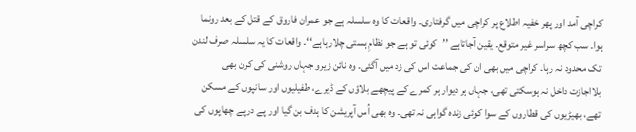کراچی آمد اور پھر خفیہ اطلاع پر کراچی میں گرفتاری۔ واقعات کا وہ سلسلہ ہے جو عمران فاروق کے قتل کے بعد رونما ہوا۔ سب کچھ سراسر غیر متوقع۔ یقین آجاتاہے ’’کوئی تو ہے جو نظامِ ہستی چلارہاہے‘‘۔ واقعات کا یہ سلسلہ صرف لندن تک محدود نہ رہا۔ کراچی میں بھی ان کی جماعت اس کی زد میں آگئی۔ وہ نائن زیرو جہاں روشنی کی کرن بھی بلااجازت داخل نہ ہوسکتی تھی، جہاں ہر دیوار ہر کمرے کے پیچھے بلاؤں کے ڈیرے، طفیلیوں اور سانپوں کے مسکن تھے، بھیڑیوں کی قطاروں کے سوا کوئی زندہ گواہی نہ تھی۔ وہ بھی اُس آپریشن کا ہدف بن گیا اور پے درپے چھاپوں کی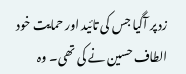زد پر آگیا جس کی تائید اور حمایت خود الطاف حسین نے کی تھی۔ وہ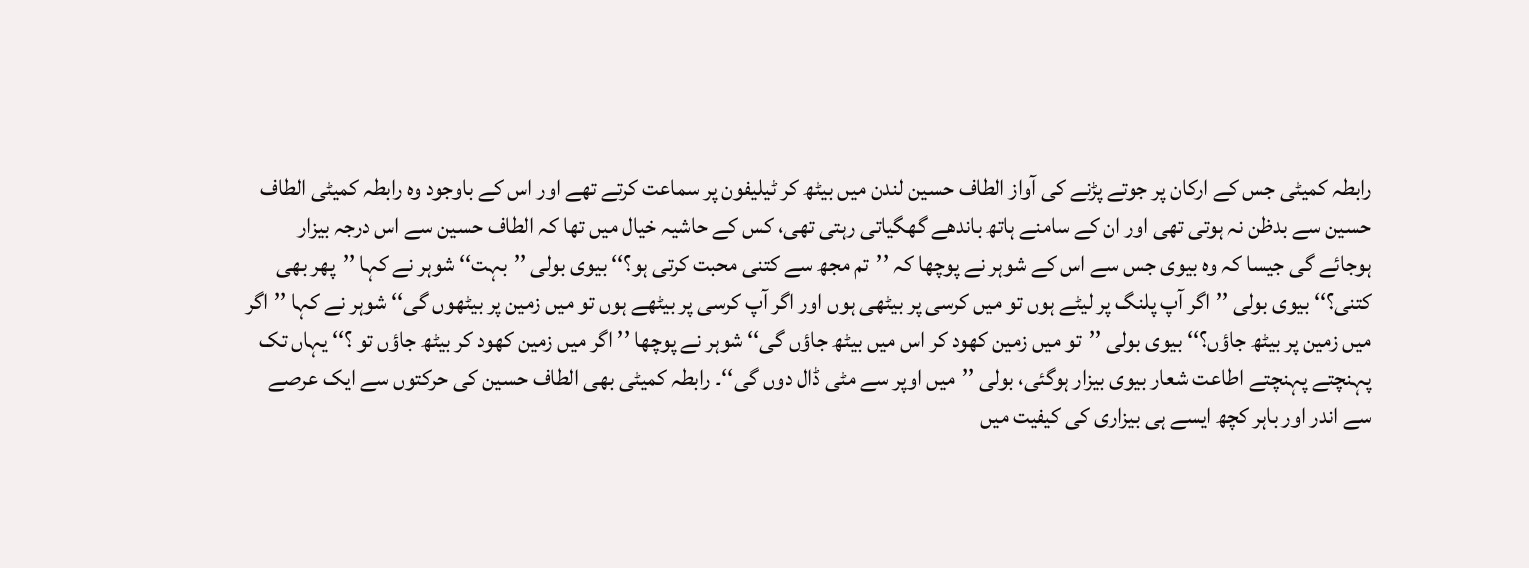رابطہ کمیٹی جس کے ارکان پر جوتے پڑنے کی آواز الطاف حسین لندن میں بیٹھ کر ٹیلیفون پر سماعت کرتے تھے اور اس کے باوجود وہ رابطہ کمیٹی الطاف حسین سے بدظن نہ ہوتی تھی اور ان کے سامنے ہاتھ باندھے گھگیاتی رہتی تھی، کس کے حاشیہ خیال میں تھا کہ الطاف حسین سے اس درجہ بیزار ہوجائے گی جیسا کہ وہ بیوی جس سے اس کے شوہر نے پوچھا کہ ’’تم مجھ سے کتنی محبت کرتی ہو؟‘‘ بیوی بولی ’’بہت‘‘ شوہر نے کہا ’’پھر بھی کتنی؟‘‘ بیوی بولی ’’اگر آپ پلنگ پر لیٹے ہوں تو میں کرسی پر بیٹھی ہوں اور اگر آپ کرسی پر بیٹھے ہوں تو میں زمین پر بیٹھوں گی‘‘ شوہر نے کہا ’’اگر میں زمین پر بیٹھ جاؤں؟‘‘ بیوی بولی ’’تو میں زمین کھود کر اس میں بیٹھ جاؤں گی‘‘ شوہر نے پوچھا ’’ اگر میں زمین کھود کر بیٹھ جاؤں تو ؟‘‘ یہاں تک پہنچتے پہنچتے اطاعت شعار بیوی بیزار ہوگئی، بولی ’’میں اوپر سے مٹی ڈال دوں گی‘‘۔ رابطہ کمیٹی بھی الطاف حسین کی حرکتوں سے ایک عرصے سے اندر اور باہر کچھ ایسے ہی بیزاری کی کیفیت میں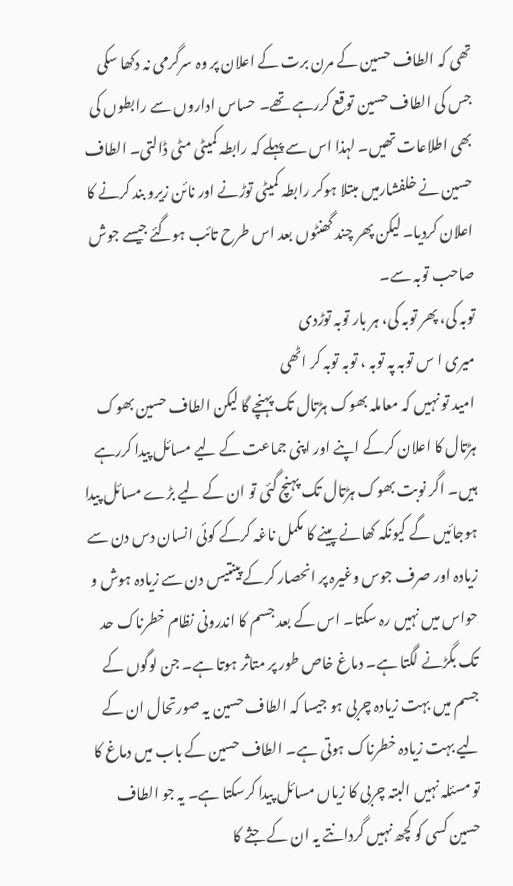تھی کہ الطاف حسین کے مرن برت کے اعلان پر وہ سرگرمی نہ دکھا سکی جس کی الطاف حسین توقع کررہے تھے۔ حساس اداروں سے رابطوں کی بھی اطلاعات تھیں۔ لہذا اس سے پہلے کہ رابطہ کمیٹی مٹی ڈالتی۔ الطاف حسین نے خلفشارمیں مبتلا ہوکر رابطہ کمیٹی توڑنے اور نائن زیرو بند کرنے کا اعلان کردیا۔ لیکن پھر چند گھنٹوں بعد اس طرح تائب ہوگئے جیسے جوش صاحب توبہ سے۔
توبہ کی، پھر توبہ کی، ہر بار توبہ توڑدی
میری ا س توبہ پہ توبہ ، توبہ توبہ کر اٹھی
امید تو نہیں کہ معاملہ بھوک ہڑتال تک پہنچے گا لیکن الطاف حسین بھوک ہڑتال کا اعلان کرکے اپنے اور اپنی جماعت کے لیے مسائل پیدا کررہے ہیں۔ اگر نوبت بھوک ہڑتال تک پہنچ گئی تو ان کے لیے بڑے مسائل پیدا ہوجائیں گے کیونکہ کھانے پینے کا مکمل ناغہ کرکے کوئی انسان دس دن سے زیادہ اور صرف جوس وغیرہ پر انحصار کرکے پینتیس دن سے زیادہ ہوش و حواس میں نہیں رہ سکتا۔ اس کے بعد جسم کا اندرونی نظام خطرناک حد تک بگڑنے لگتا ہے۔ دماغ خاص طور پر متاثر ہوتا ہے۔ جن لوگوں کے جسم میں بہت زیادہ چربی ہو جیسا کہ الطاف حسین یہ صورتحال ان کے لیے بہت زیادہ خطرناک ہوتی ہے۔ الطاف حسین کے باب میں دماغ کا تو مسئلہ نہیں البتہ چربی کا زیاں مسائل پیدا کرسکتا ہے۔ یہ جو الطاف حسین کسی کو کچھ نہیں گردانتے یہ ان کے جثے کا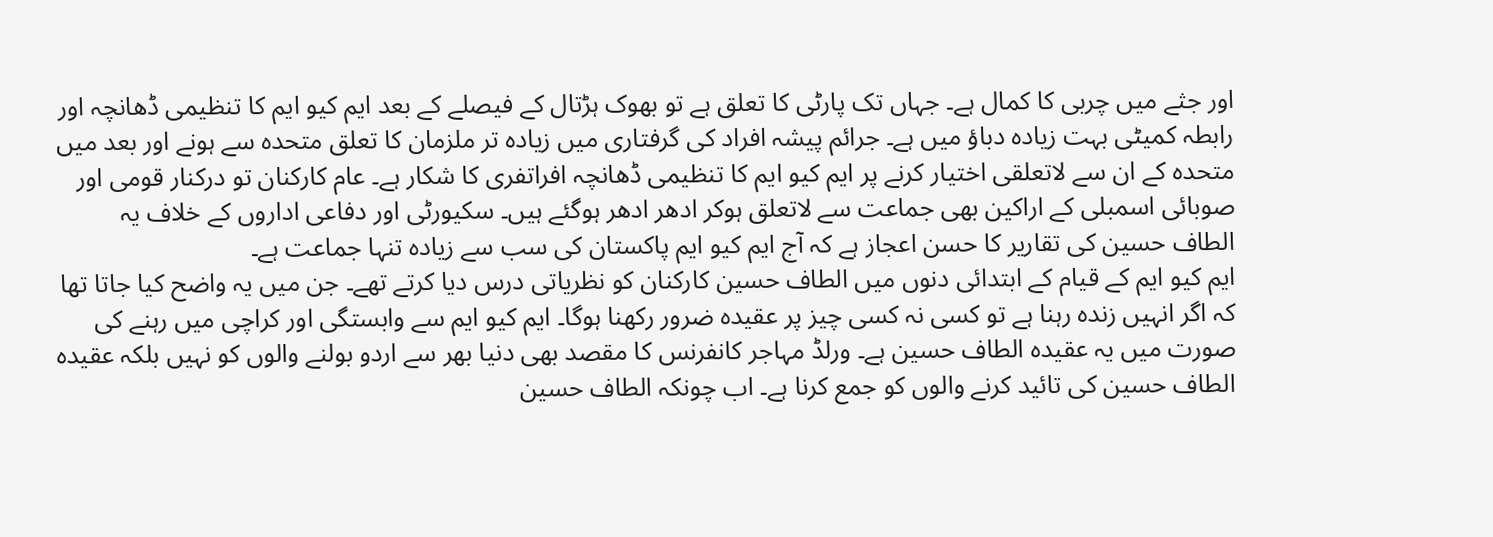اور جثے میں چربی کا کمال ہے۔ جہاں تک پارٹی کا تعلق ہے تو بھوک ہڑتال کے فیصلے کے بعد ایم کیو ایم کا تنظیمی ڈھانچہ اور رابطہ کمیٹی بہت زیادہ دباؤ میں ہے۔ جرائم پیشہ افراد کی گرفتاری میں زیادہ تر ملزمان کا تعلق متحدہ سے ہونے اور بعد میں متحدہ کے ان سے لاتعلقی اختیار کرنے پر ایم کیو ایم کا تنظیمی ڈھانچہ افراتفری کا شکار ہے۔ عام کارکنان تو درکنار قومی اور صوبائی اسمبلی کے اراکین بھی جماعت سے لاتعلق ہوکر ادھر ادھر ہوگئے ہیں۔ سکیورٹی اور دفاعی اداروں کے خلاف یہ الطاف حسین کی تقاریر کا حسن اعجاز ہے کہ آج ایم کیو ایم پاکستان کی سب سے زیادہ تنہا جماعت ہے۔
ایم کیو ایم کے قیام کے ابتدائی دنوں میں الطاف حسین کارکنان کو نظریاتی درس دیا کرتے تھے۔ جن میں یہ واضح کیا جاتا تھا کہ اگر انہیں زندہ رہنا ہے تو کسی نہ کسی چیز پر عقیدہ ضرور رکھنا ہوگا۔ ایم کیو ایم سے وابستگی اور کراچی میں رہنے کی صورت میں یہ عقیدہ الطاف حسین ہے۔ ورلڈ مہاجر کانفرنس کا مقصد بھی دنیا بھر سے اردو بولنے والوں کو نہیں بلکہ عقیدہ الطاف حسین کی تائید کرنے والوں کو جمع کرنا ہے۔ اب چونکہ الطاف حسین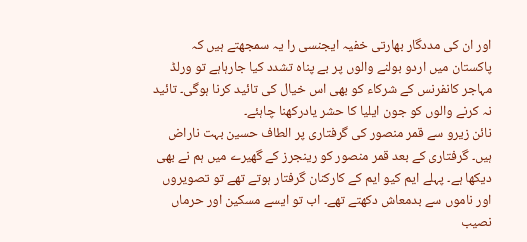اور ان کی مددگار بھارتی خفیہ ایجنسی را یہ سمجھتے ہیں کہ پاکستان میں اردو بولنے والوں پر بے پناہ تشدد کیا جارہاہے تو ورلڈ مہاجر کانفرنس کے شرکاء کو بھی اس خیال کی تائید کرنا ہوگی۔ تائید نہ کرنے والوں کو جون ایلیا کا حشر یادرکھنا چاہئے۔
نائن زیرو سے قمر منصور کی گرفتاری پر الطاف حسین بہت ناراض ہیں۔ گرفتاری کے بعد قمر منصور کو رینجرز کے گھیرے میں ہم نے بھی دیکھا ہے۔ پہلے ایم کیو ایم کے کارکنان گرفتار ہوتے تھے تو تصویروں اور ناموں سے بدمعاش دکھتے تھے۔ اب تو ایسے مسکین اور حرماں نصیب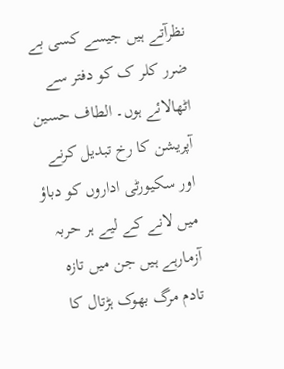نظرآتے ہیں جیسے کسی بے ضرر کلر ک کو دفتر سے اٹھالائے ہوں۔ الطاف حسین آپریشن کا رخ تبدیل کرنے اور سکیورٹی اداروں کو دباؤ میں لانے کے لیے ہر حربہ آزمارہے ہیں جن میں تازہ تادم مرگ بھوک ہڑتال کا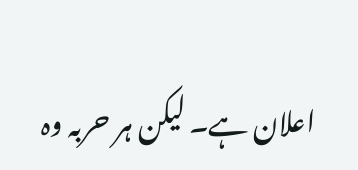اعلان ہے۔ لیکن ہر حربہ وہ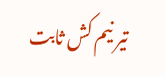تیر نیم کش ثابت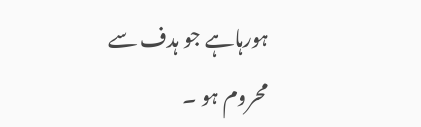ہورہاہے جو ہدف سے محروم ہو ۔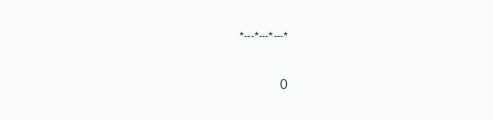٭۔۔۔٭۔۔۔٭۔۔۔٭

0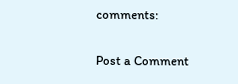comments:

Post a Comment